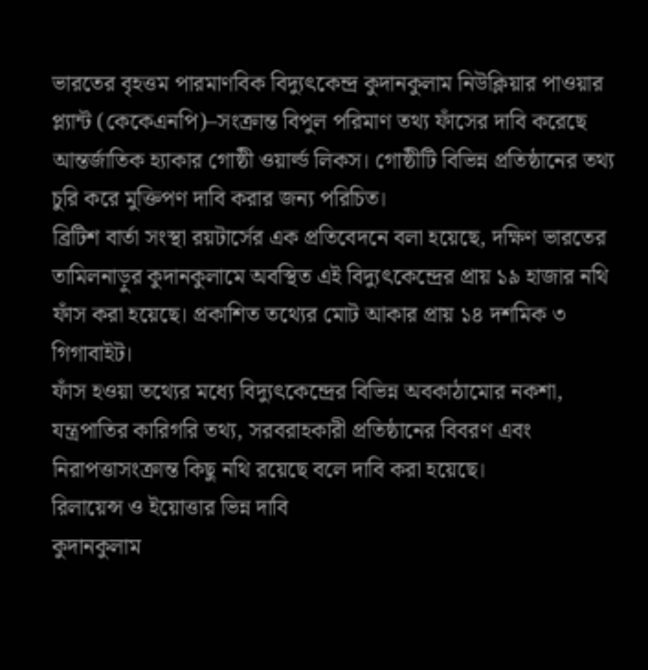ভারতের বৃহত্তম পারমাণবিক বিদ্যুৎকেন্দ্র কুদানকুলাম নিউক্লিয়ার পাওয়ার প্ল্যান্ট (কেকেএনপি)–সংক্রান্ত বিপুল পরিমাণ তথ্য ফাঁসের দাবি করেছে আন্তর্জাতিক হ্যাকার গোষ্ঠী ওয়ার্ল্ড লিকস। গোষ্ঠীটি বিভিন্ন প্রতিষ্ঠানের তথ্য চুরি করে মুক্তিপণ দাবি করার জন্য পরিচিত।
ব্রিটিশ বার্তা সংস্থা রয়টার্সের এক প্রতিবেদনে বলা হয়েছে, দক্ষিণ ভারতের তামিলনাড়ুর কুদানকুলামে অবস্থিত এই বিদ্যুৎকেন্দ্রের প্রায় ১৯ হাজার নথি ফাঁস করা হয়েছে। প্রকাশিত তথ্যের মোট আকার প্রায় ১৪ দশমিক ৩ গিগাবাইট।
ফাঁস হওয়া তথ্যের মধ্যে বিদ্যুৎকেন্দ্রের বিভিন্ন অবকাঠামোর নকশা, যন্ত্রপাতির কারিগরি তথ্য, সরবরাহকারী প্রতিষ্ঠানের বিবরণ এবং নিরাপত্তাসংক্রান্ত কিছু নথি রয়েছে বলে দাবি করা হয়েছে।
রিলায়েন্স ও ইয়োত্তার ভিন্ন দাবি
কুদানকুলাম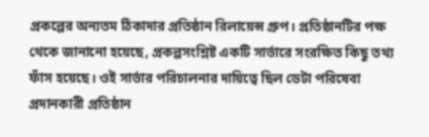প্রকল্পের অন্যতম ঠিকাদার প্রতিষ্ঠান রিলায়েন্স গ্রুপ। প্রতিষ্ঠানটির পক্ষ থেকে জানানো হয়েছে, প্রকল্পসংশ্লিষ্ট একটি সার্ভারে সংরক্ষিত কিছু তথ্য ফাঁস হয়েছে। ওই সার্ভার পরিচালনার দায়িত্বে ছিল ডেটা পরিষেবা প্রদানকারী প্রতিষ্ঠান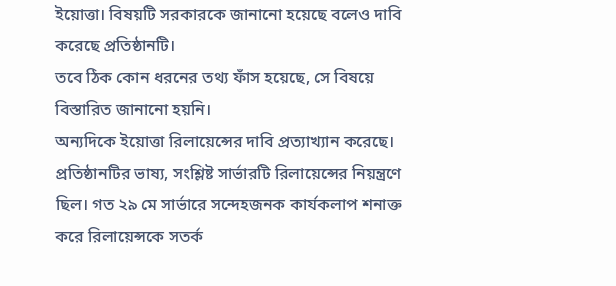ইয়োত্তা। বিষয়টি সরকারকে জানানো হয়েছে বলেও দাবি করেছে প্রতিষ্ঠানটি।
তবে ঠিক কোন ধরনের তথ্য ফাঁস হয়েছে, সে বিষয়ে বিস্তারিত জানানো হয়নি।
অন্যদিকে ইয়োত্তা রিলায়েন্সের দাবি প্রত্যাখ্যান করেছে। প্রতিষ্ঠানটির ভাষ্য, সংশ্লিষ্ট সার্ভারটি রিলায়েন্সের নিয়ন্ত্রণে ছিল। গত ২৯ মে সার্ভারে সন্দেহজনক কার্যকলাপ শনাক্ত করে রিলায়েন্সকে সতর্ক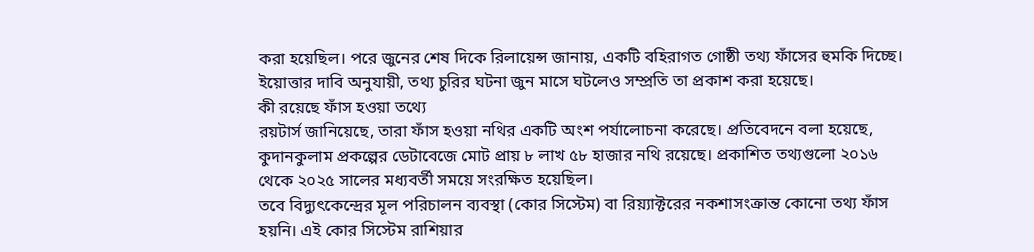করা হয়েছিল। পরে জুনের শেষ দিকে রিলায়েন্স জানায়, একটি বহিরাগত গোষ্ঠী তথ্য ফাঁসের হুমকি দিচ্ছে।
ইয়োত্তার দাবি অনুযায়ী, তথ্য চুরির ঘটনা জুন মাসে ঘটলেও সম্প্রতি তা প্রকাশ করা হয়েছে।
কী রয়েছে ফাঁস হওয়া তথ্যে
রয়টার্স জানিয়েছে, তারা ফাঁস হওয়া নথির একটি অংশ পর্যালোচনা করেছে। প্রতিবেদনে বলা হয়েছে, কুদানকুলাম প্রকল্পের ডেটাবেজে মোট প্রায় ৮ লাখ ৫৮ হাজার নথি রয়েছে। প্রকাশিত তথ্যগুলো ২০১৬ থেকে ২০২৫ সালের মধ্যবর্তী সময়ে সংরক্ষিত হয়েছিল।
তবে বিদ্যুৎকেন্দ্রের মূল পরিচালন ব্যবস্থা (কোর সিস্টেম) বা রিয়্যাক্টরের নকশাসংক্রান্ত কোনো তথ্য ফাঁস হয়নি। এই কোর সিস্টেম রাশিয়ার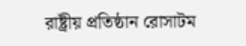রাষ্ট্রীয় প্রতিষ্ঠান রোসাটম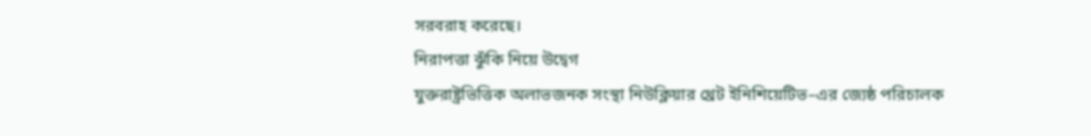সরবরাহ করেছে।
নিরাপত্তা ঝুঁকি নিয়ে উদ্বেগ
যুক্তরাষ্ট্রভিত্তিক অলাভজনক সংস্থা নিউক্লিয়ার থ্রেট ইনিশিয়েটিভ–এর জ্যেষ্ঠ পরিচালক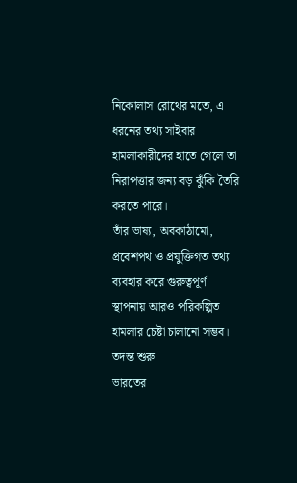নিকোলাস রোথের মতে, এ ধরনের তথ্য সাইবার হামলাকারীদের হাতে গেলে তা নিরাপত্তার জন্য বড় ঝুঁকি তৈরি করতে পারে।
তাঁর ভাষ্য, অবকাঠামো, প্রবেশপথ ও প্রযুক্তিগত তথ্য ব্যবহার করে গুরুত্বপূর্ণ স্থাপনায় আরও পরিকল্পিত হামলার চেষ্টা চালানো সম্ভব।
তদন্ত শুরু
ভারতের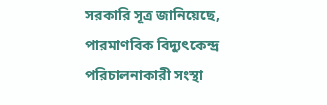সরকারি সূত্র জানিয়েছে, পারমাণবিক বিদ্যুৎকেন্দ্র পরিচালনাকারী সংস্থা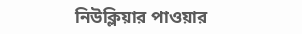নিউক্লিয়ার পাওয়ার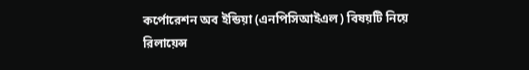কর্পোরেশন অব ইন্ডিয়া (এনপিসিআইএল) বিষয়টি নিয়ে রিলায়েন্স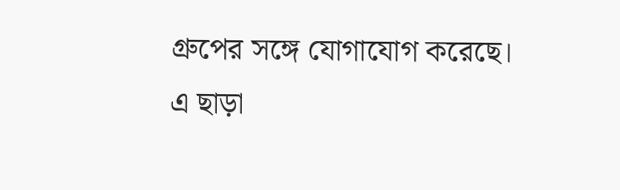গ্রুপের সঙ্গে যোগাযোগ করেছে।
এ ছাড়া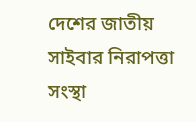দেশের জাতীয় সাইবার নিরাপত্তা সংস্থা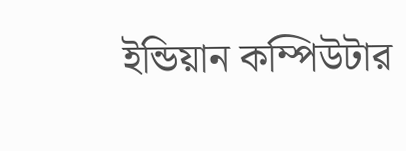ইন্ডিয়ান কম্পিউটার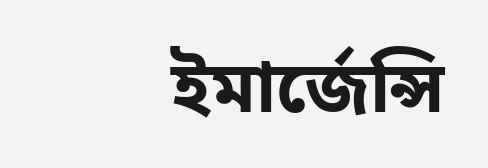ইমার্জেন্সি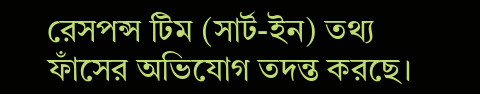রেসপন্স টিম (সার্ট-ইন) তথ্য ফাঁসের অভিযোগ তদন্ত করছে।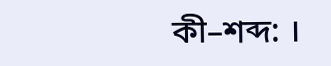কী–শব্দ: ।